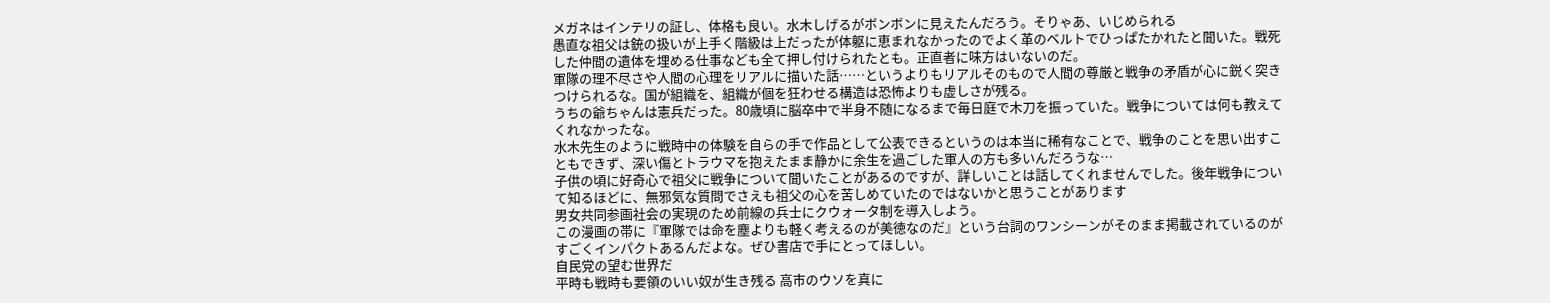メガネはインテリの証し、体格も良い。水木しげるがボンボンに見えたんだろう。そりゃあ、いじめられる
愚直な祖父は銃の扱いが上手く階級は上だったが体躯に恵まれなかったのでよく革のベルトでひっぱたかれたと聞いた。戦死した仲間の遺体を埋める仕事なども全て押し付けられたとも。正直者に味方はいないのだ。
軍隊の理不尽さや人間の心理をリアルに描いた話……というよりもリアルそのもので人間の尊厳と戦争の矛盾が心に鋭く突きつけられるな。国が組織を、組織が個を狂わせる構造は恐怖よりも虚しさが残る。
うちの爺ちゃんは憲兵だった。80歳頃に脳卒中で半身不随になるまで毎日庭で木刀を振っていた。戦争については何も教えてくれなかったな。
水木先生のように戦時中の体験を自らの手で作品として公表できるというのは本当に稀有なことで、戦争のことを思い出すこともできず、深い傷とトラウマを抱えたまま静かに余生を過ごした軍人の方も多いんだろうな…
子供の頃に好奇心で祖父に戦争について聞いたことがあるのですが、詳しいことは話してくれませんでした。後年戦争について知るほどに、無邪気な質問でさえも祖父の心を苦しめていたのではないかと思うことがあります
男女共同参画社会の実現のため前線の兵士にクウォータ制を導入しよう。
この漫画の帯に『軍隊では命を塵よりも軽く考えるのが美徳なのだ』という台詞のワンシーンがそのまま掲載されているのがすごくインパクトあるんだよな。ぜひ書店で手にとってほしい。
自民党の望む世界だ
平時も戦時も要領のいい奴が生き残る 高市のウソを真に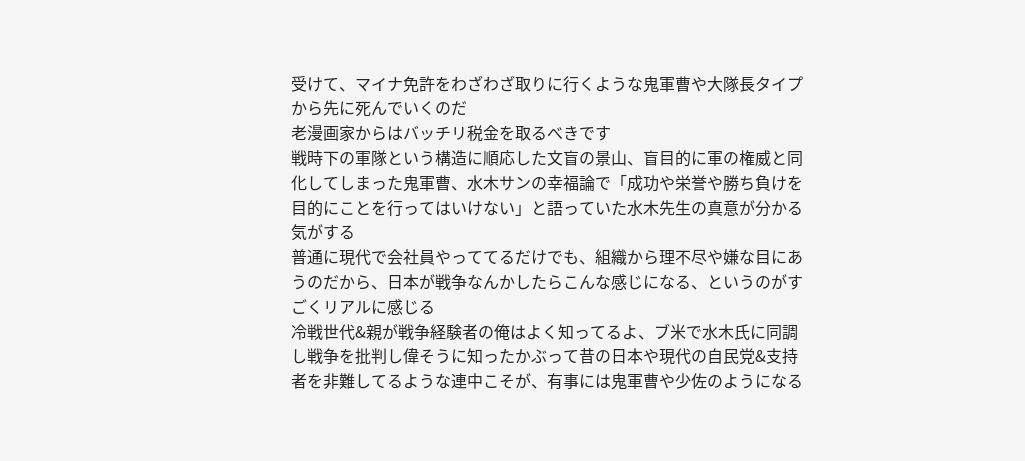受けて、マイナ免許をわざわざ取りに行くような鬼軍曹や大隊長タイプから先に死んでいくのだ
老漫画家からはバッチリ税金を取るべきです
戦時下の軍隊という構造に順応した文盲の景山、盲目的に軍の権威と同化してしまった鬼軍曹、水木サンの幸福論で「成功や栄誉や勝ち負けを目的にことを行ってはいけない」と語っていた水木先生の真意が分かる気がする
普通に現代で会社員やっててるだけでも、組織から理不尽や嫌な目にあうのだから、日本が戦争なんかしたらこんな感じになる、というのがすごくリアルに感じる
冷戦世代&親が戦争経験者の俺はよく知ってるよ、ブ米で水木氏に同調し戦争を批判し偉そうに知ったかぶって昔の日本や現代の自民党&支持者を非難してるような連中こそが、有事には鬼軍曹や少佐のようになる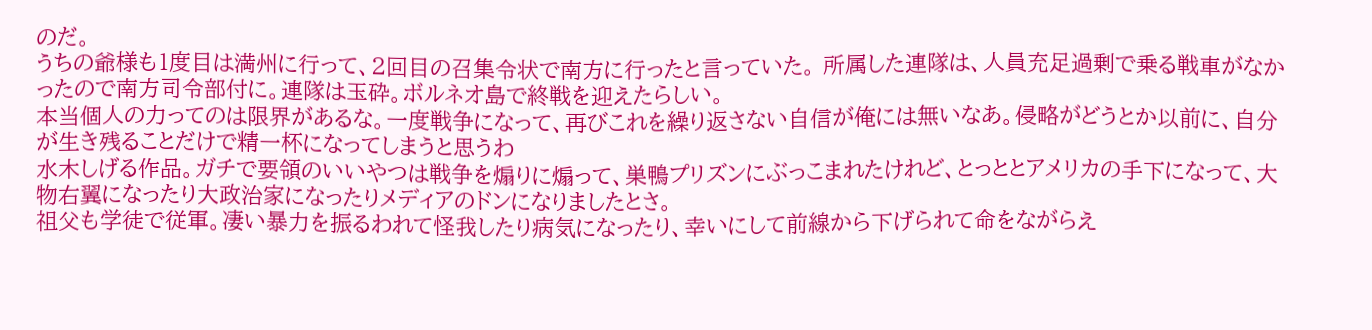のだ。
うちの爺様も1度目は満州に行って、2回目の召集令状で南方に行ったと言っていた。 所属した連隊は、人員充足過剰で乗る戦車がなかったので南方司令部付に。連隊は玉砕。ボルネオ島で終戦を迎えたらしい。
本当個人の力ってのは限界があるな。一度戦争になって、再びこれを繰り返さない自信が俺には無いなあ。侵略がどうとか以前に、自分が生き残ることだけで精一杯になってしまうと思うわ
水木しげる作品。ガチで要領のいいやつは戦争を煽りに煽って、巣鴨プリズンにぶっこまれたけれど、とっととアメリカの手下になって、大物右翼になったり大政治家になったりメディアのドンになりましたとさ。
祖父も学徒で従軍。凄い暴力を振るわれて怪我したり病気になったり、幸いにして前線から下げられて命をながらえ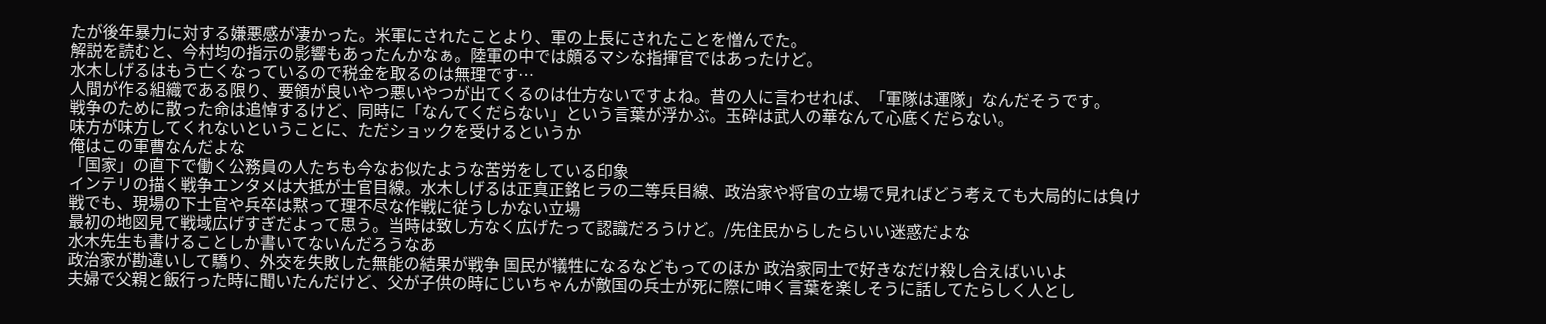たが後年暴力に対する嫌悪感が凄かった。米軍にされたことより、軍の上長にされたことを憎んでた。
解説を読むと、今村均の指示の影響もあったんかなぁ。陸軍の中では頗るマシな指揮官ではあったけど。
水木しげるはもう亡くなっているので税金を取るのは無理です…
人間が作る組織である限り、要領が良いやつ悪いやつが出てくるのは仕方ないですよね。昔の人に言わせれば、「軍隊は運隊」なんだそうです。
戦争のために散った命は追悼するけど、同時に「なんてくだらない」という言葉が浮かぶ。玉砕は武人の華なんて心底くだらない。
味方が味方してくれないということに、ただショックを受けるというか
俺はこの軍曹なんだよな
「国家」の直下で働く公務員の人たちも今なお似たような苦労をしている印象
インテリの描く戦争エンタメは大抵が士官目線。水木しげるは正真正銘ヒラの二等兵目線、政治家や将官の立場で見ればどう考えても大局的には負け戦でも、現場の下士官や兵卒は黙って理不尽な作戦に従うしかない立場
最初の地図見て戦域広げすぎだよって思う。当時は致し方なく広げたって認識だろうけど。/先住民からしたらいい迷惑だよな
水木先生も書けることしか書いてないんだろうなあ
政治家が勘違いして驕り、外交を失敗した無能の結果が戦争 国民が犠牲になるなどもってのほか 政治家同士で好きなだけ殺し合えばいいよ
夫婦で父親と飯行った時に聞いたんだけど、父が子供の時にじいちゃんが敵国の兵士が死に際に呻く言葉を楽しそうに話してたらしく人とし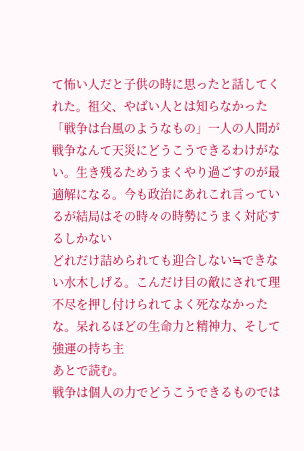て怖い人だと子供の時に思ったと話してくれた。祖父、やばい人とは知らなかった
「戦争は台風のようなもの」一人の人間が戦争なんて天災にどうこうできるわけがない。生き残るためうまくやり過ごすのが最適解になる。今も政治にあれこれ言っているが結局はその時々の時勢にうまく対応するしかない
どれだけ詰められても迎合しない≒できない水木しげる。こんだけ目の敵にされて理不尽を押し付けられてよく死ななかったな。呆れるほどの生命力と精神力、そして強運の持ち主
あとで読む。
戦争は個人の力でどうこうできるものでは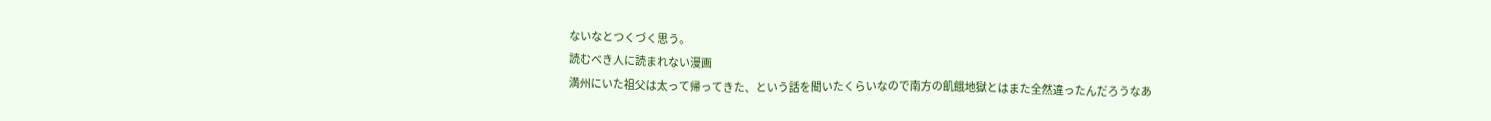ないなとつくづく思う。
読むべき人に読まれない漫画
満州にいた祖父は太って帰ってきた、という話を聞いたくらいなので南方の飢餓地獄とはまた全然違ったんだろうなあ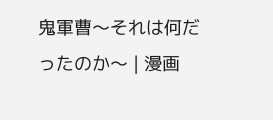鬼軍曹〜それは何だったのか〜 | 漫画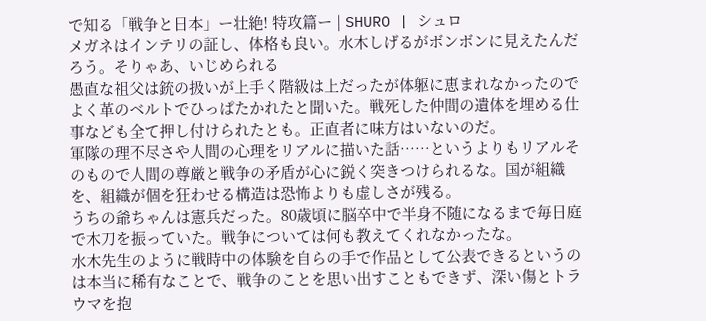で知る「戦争と日本」ー壮絶! 特攻篇ー | SHURO | シュロ
メガネはインテリの証し、体格も良い。水木しげるがボンボンに見えたんだろう。そりゃあ、いじめられる
愚直な祖父は銃の扱いが上手く階級は上だったが体躯に恵まれなかったのでよく革のベルトでひっぱたかれたと聞いた。戦死した仲間の遺体を埋める仕事なども全て押し付けられたとも。正直者に味方はいないのだ。
軍隊の理不尽さや人間の心理をリアルに描いた話……というよりもリアルそのもので人間の尊厳と戦争の矛盾が心に鋭く突きつけられるな。国が組織を、組織が個を狂わせる構造は恐怖よりも虚しさが残る。
うちの爺ちゃんは憲兵だった。80歳頃に脳卒中で半身不随になるまで毎日庭で木刀を振っていた。戦争については何も教えてくれなかったな。
水木先生のように戦時中の体験を自らの手で作品として公表できるというのは本当に稀有なことで、戦争のことを思い出すこともできず、深い傷とトラウマを抱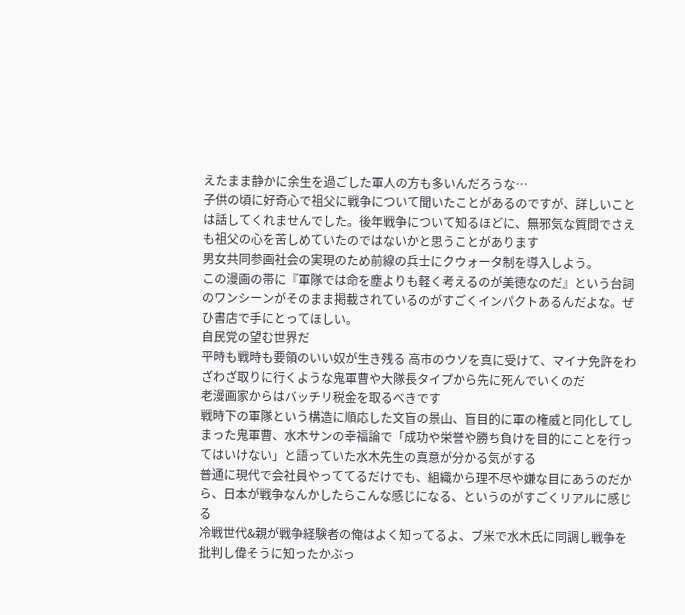えたまま静かに余生を過ごした軍人の方も多いんだろうな…
子供の頃に好奇心で祖父に戦争について聞いたことがあるのですが、詳しいことは話してくれませんでした。後年戦争について知るほどに、無邪気な質問でさえも祖父の心を苦しめていたのではないかと思うことがあります
男女共同参画社会の実現のため前線の兵士にクウォータ制を導入しよう。
この漫画の帯に『軍隊では命を塵よりも軽く考えるのが美徳なのだ』という台詞のワンシーンがそのまま掲載されているのがすごくインパクトあるんだよな。ぜひ書店で手にとってほしい。
自民党の望む世界だ
平時も戦時も要領のいい奴が生き残る 高市のウソを真に受けて、マイナ免許をわざわざ取りに行くような鬼軍曹や大隊長タイプから先に死んでいくのだ
老漫画家からはバッチリ税金を取るべきです
戦時下の軍隊という構造に順応した文盲の景山、盲目的に軍の権威と同化してしまった鬼軍曹、水木サンの幸福論で「成功や栄誉や勝ち負けを目的にことを行ってはいけない」と語っていた水木先生の真意が分かる気がする
普通に現代で会社員やっててるだけでも、組織から理不尽や嫌な目にあうのだから、日本が戦争なんかしたらこんな感じになる、というのがすごくリアルに感じる
冷戦世代&親が戦争経験者の俺はよく知ってるよ、ブ米で水木氏に同調し戦争を批判し偉そうに知ったかぶっ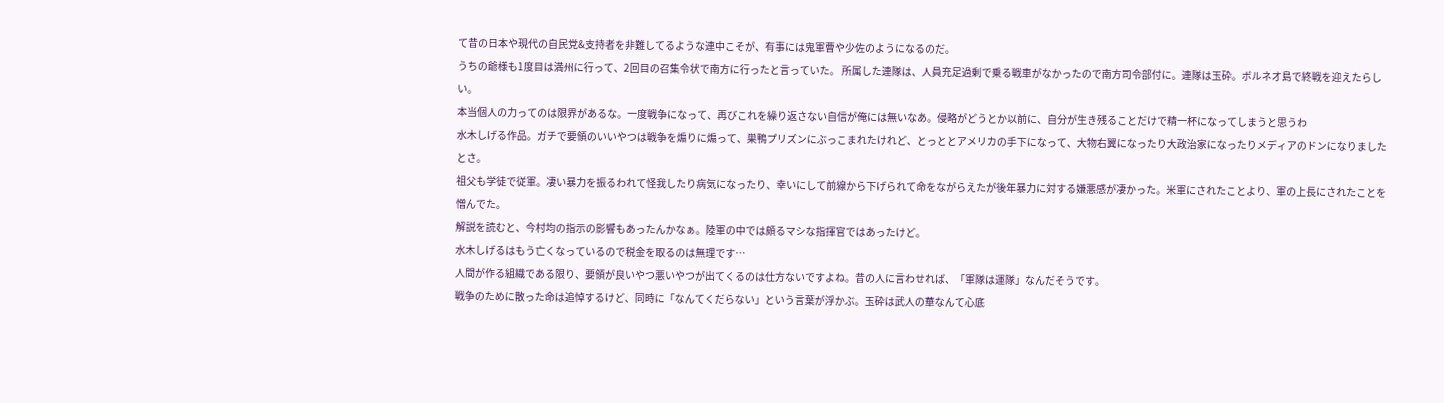て昔の日本や現代の自民党&支持者を非難してるような連中こそが、有事には鬼軍曹や少佐のようになるのだ。
うちの爺様も1度目は満州に行って、2回目の召集令状で南方に行ったと言っていた。 所属した連隊は、人員充足過剰で乗る戦車がなかったので南方司令部付に。連隊は玉砕。ボルネオ島で終戦を迎えたらしい。
本当個人の力ってのは限界があるな。一度戦争になって、再びこれを繰り返さない自信が俺には無いなあ。侵略がどうとか以前に、自分が生き残ることだけで精一杯になってしまうと思うわ
水木しげる作品。ガチで要領のいいやつは戦争を煽りに煽って、巣鴨プリズンにぶっこまれたけれど、とっととアメリカの手下になって、大物右翼になったり大政治家になったりメディアのドンになりましたとさ。
祖父も学徒で従軍。凄い暴力を振るわれて怪我したり病気になったり、幸いにして前線から下げられて命をながらえたが後年暴力に対する嫌悪感が凄かった。米軍にされたことより、軍の上長にされたことを憎んでた。
解説を読むと、今村均の指示の影響もあったんかなぁ。陸軍の中では頗るマシな指揮官ではあったけど。
水木しげるはもう亡くなっているので税金を取るのは無理です…
人間が作る組織である限り、要領が良いやつ悪いやつが出てくるのは仕方ないですよね。昔の人に言わせれば、「軍隊は運隊」なんだそうです。
戦争のために散った命は追悼するけど、同時に「なんてくだらない」という言葉が浮かぶ。玉砕は武人の華なんて心底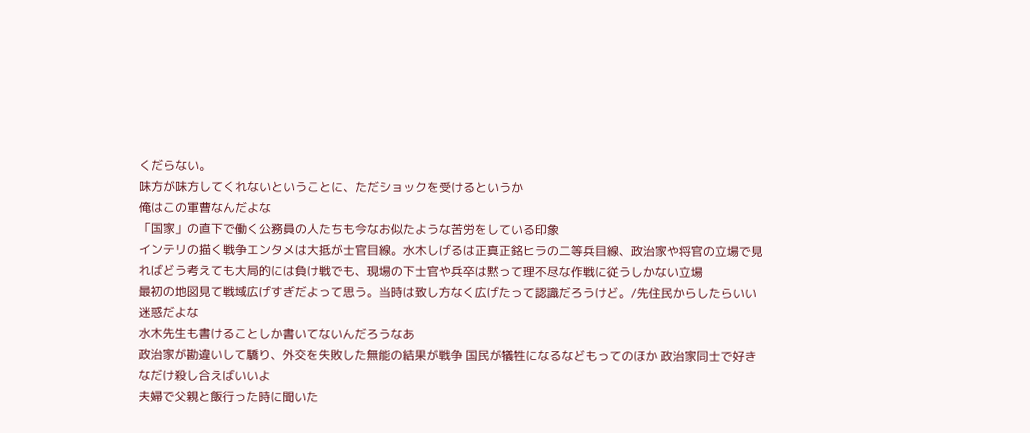くだらない。
味方が味方してくれないということに、ただショックを受けるというか
俺はこの軍曹なんだよな
「国家」の直下で働く公務員の人たちも今なお似たような苦労をしている印象
インテリの描く戦争エンタメは大抵が士官目線。水木しげるは正真正銘ヒラの二等兵目線、政治家や将官の立場で見ればどう考えても大局的には負け戦でも、現場の下士官や兵卒は黙って理不尽な作戦に従うしかない立場
最初の地図見て戦域広げすぎだよって思う。当時は致し方なく広げたって認識だろうけど。/先住民からしたらいい迷惑だよな
水木先生も書けることしか書いてないんだろうなあ
政治家が勘違いして驕り、外交を失敗した無能の結果が戦争 国民が犠牲になるなどもってのほか 政治家同士で好きなだけ殺し合えばいいよ
夫婦で父親と飯行った時に聞いた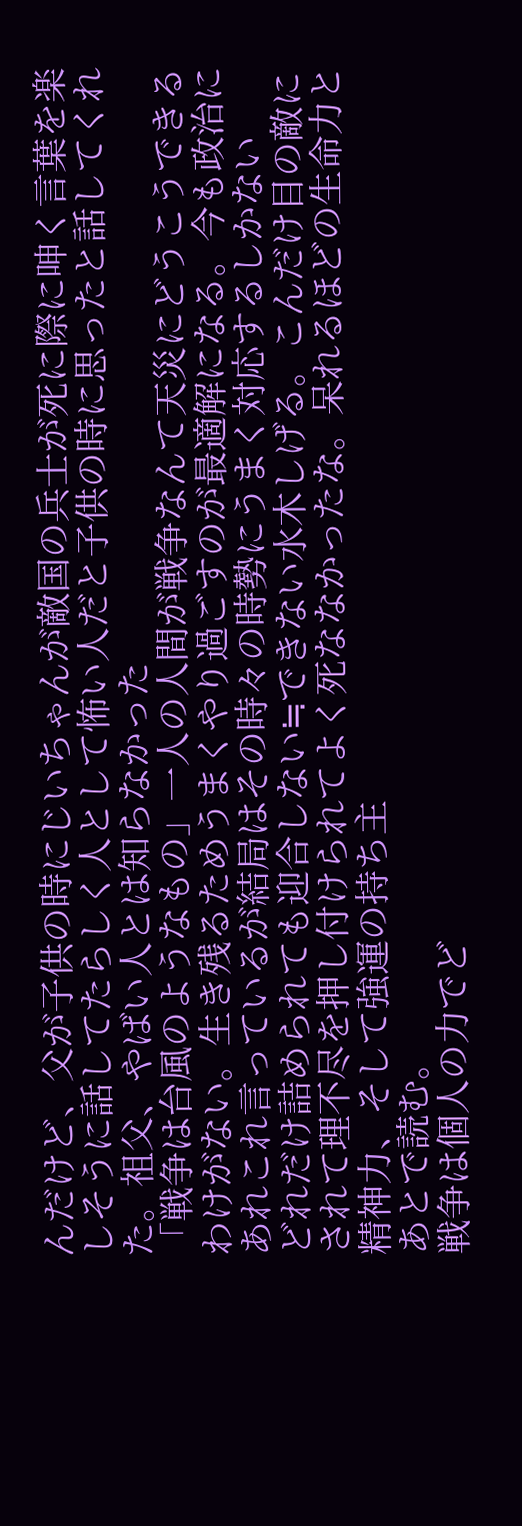んだけど、父が子供の時にじいちゃんが敵国の兵士が死に際に呻く言葉を楽しそうに話してたらしく人として怖い人だと子供の時に思ったと話してくれた。祖父、やばい人とは知らなかった
「戦争は台風のようなもの」一人の人間が戦争なんて天災にどうこうできるわけがない。生き残るためうまくやり過ごすのが最適解になる。今も政治にあれこれ言っているが結局はその時々の時勢にうまく対応するしかない
どれだけ詰められても迎合しない≒できない水木しげる。こんだけ目の敵にされて理不尽を押し付けられてよく死ななかったな。呆れるほどの生命力と精神力、そして強運の持ち主
あとで読む。
戦争は個人の力でど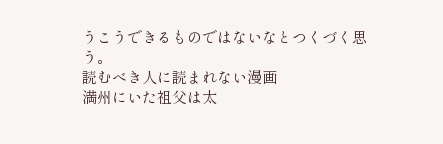うこうできるものではないなとつくづく思う。
読むべき人に読まれない漫画
満州にいた祖父は太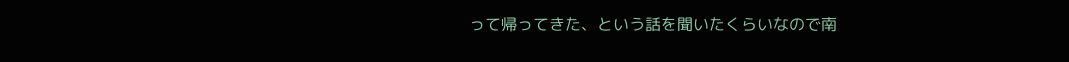って帰ってきた、という話を聞いたくらいなので南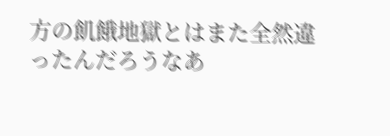方の飢餓地獄とはまた全然違ったんだろうなあ